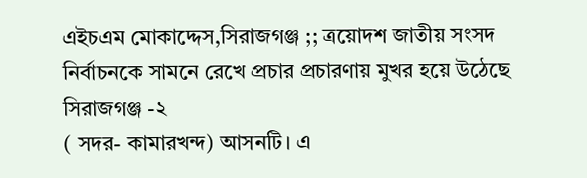এইচএম মোকাদ্দেস,সিরাজগঞ্জ ;; ত্রয়োদশ জাতীয় সংসদ নির্বাচনকে সামনে রেখে প্রচার প্রচারণায় মুখর হয়ে উঠেছে সিরাজগঞ্জ -২
( সদর- কামারখন্দ) আসনটি। এ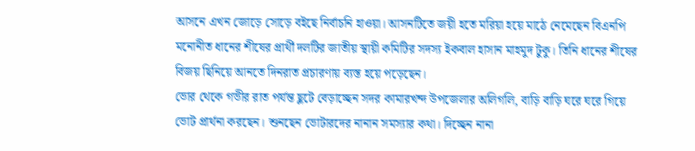আসনে এখন জোড়ে সোড়ে বইছে নির্বাচনি হাওয়া। আসনটিতে জয়ী হতে মরিয়া হয়ে মাঠে নেমেছেন বিএনপি মনোনীত ধানের শীষের প্রার্থী দলটির জাতীয় স্থায়ী কমিটির সদস্য ইকবাল হাসান মাহমুদ টুকু। তিনি ধানের শীষের বিজয় ছিনিয়ে আনতে দিনরাত প্রচারণায় ব্যস্ত হয়ে পড়েছেন।
ভোর থেকে গভীর রাত পর্যন্ত ছুটে বেড়াচ্ছেন সদর কামারখন্দ উপজেলার অলিগলি, বাড়ি বাড়ি ঘরে ঘরে গিয়ে ভোট প্রার্থনা করছেন। শুনছেন ভোটারদের নানান সমস্যার কথা। দিচ্ছেন নানা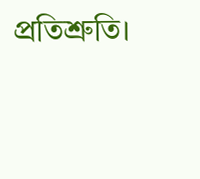প্রতিশ্রুতি।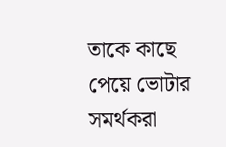তাকে কাছে পেয়ে ভোটার সমর্থকরা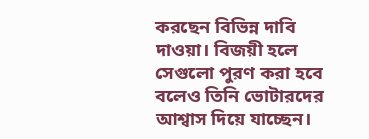করছেন বিভিন্ন দাবি দাওয়া। বিজয়ী হলে সেগুলো পুরণ করা হবে বলেও তিনি ভোটারদের আশ্বাস দিয়ে যাচ্ছেন।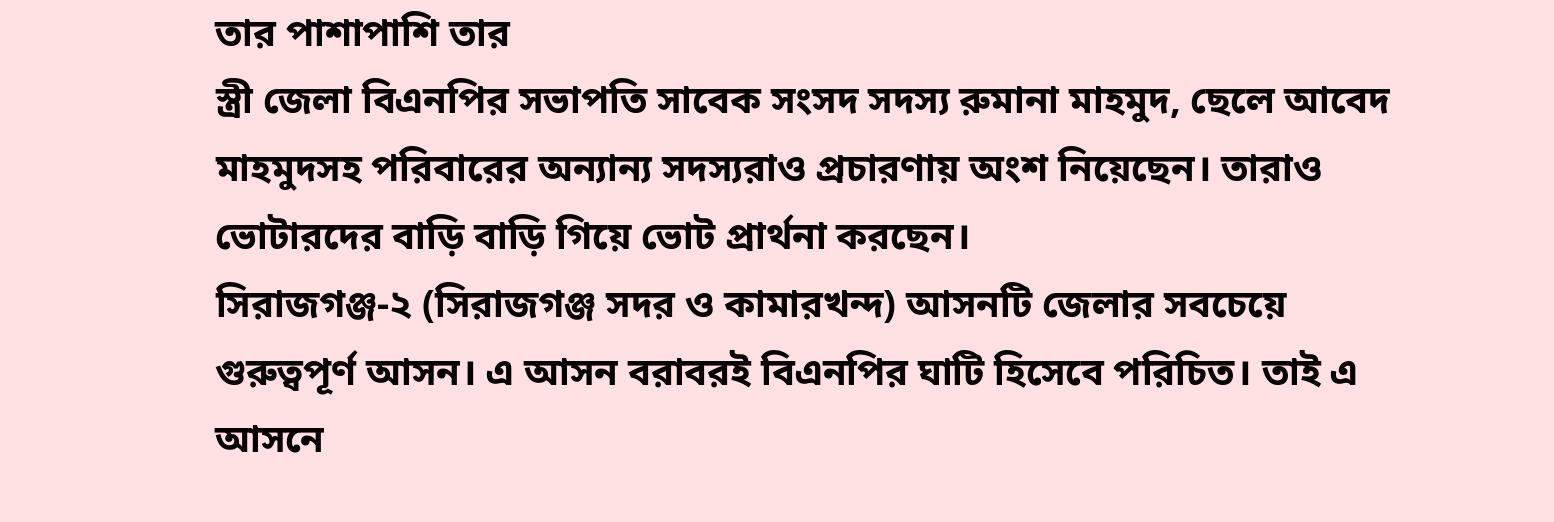তার পাশাপাশি তার
স্ত্রী জেলা বিএনপির সভাপতি সাবেক সংসদ সদস্য রুমানা মাহমুদ, ছেলে আবেদ মাহমুদসহ পরিবারের অন্যান্য সদস্যরাও প্রচারণায় অংশ নিয়েছেন। তারাও ভোটারদের বাড়ি বাড়ি গিয়ে ভোট প্রার্থনা করছেন।
সিরাজগঞ্জ-২ (সিরাজগঞ্জ সদর ও কামারখন্দ) আসনটি জেলার সবচেয়ে গুরুত্বপূর্ণ আসন। এ আসন বরাবরই বিএনপির ঘাটি হিসেবে পরিচিত। তাই এ আসনে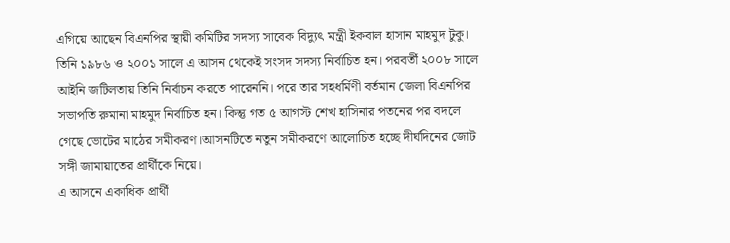এগিয়ে আছেন বিএনপির স্থায়ী কমিটির সদস্য সাবেক বিদ্যুৎ মন্ত্রী ইকবাল হাসান মাহমুদ টুকু।
তিনি ১৯৮৬ ও ২০০১ সালে এ আসন থেকেই সংসদ সদস্য নির্বাচিত হন। পরবর্তী ২০০৮ সালে আইনি জটিলতায় তিনি নির্বাচন করতে পারেননি। পরে তার সহধর্মিণী বর্তমান জেলা বিএনপির সভাপতি রুমানা মাহমুদ নির্বাচিত হন। কিন্তু গত ৫ আগস্ট শেখ হাসিনার পতনের পর বদলে গেছে ভোটের মাঠের সমীকরণ।আসনটিতে নতুন সমীকরণে আলোচিত হচ্ছে দীর্ঘদিনের জোট সঙ্গী জামায়াতের প্রার্থীকে নিয়ে।
এ আসনে একাধিক প্রার্থী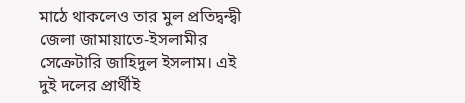মাঠে থাকলেও তার মুল প্রতিদ্বন্দ্বী জেলা জামায়াতে-ইসলামীর সেক্রেটারি জাহিদুল ইসলাম। এই দুই দলের প্রার্থীই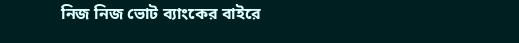নিজ নিজ ভোট ব্যাংকের বাইরে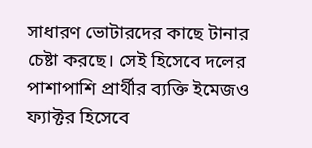সাধারণ ভোটারদের কাছে টানার চেষ্টা করছে। সেই হিসেবে দলের পাশাপাশি প্রার্থীর ব্যক্তি ইমেজও ফ্যাক্টর হিসেবে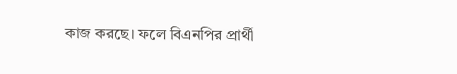কাজ করছে। ফলে বিএনপির প্রার্থী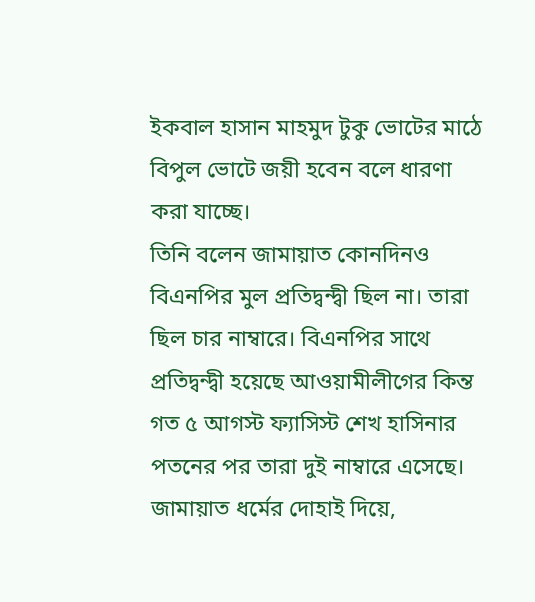ইকবাল হাসান মাহমুদ টুকু ভোটের মাঠে বিপুল ভোটে জয়ী হবেন বলে ধারণা করা যাচ্ছে।
তিনি বলেন জামায়াত কোনদিনও বিএনপির মুল প্রতিদ্বন্দ্বী ছিল না। তারা ছিল চার নাম্বারে। বিএনপির সাথে প্রতিদ্বন্দ্বী হয়েছে আওয়ামীলীগের কিন্ত গত ৫ আগস্ট ফ্যাসিস্ট শেখ হাসিনার পতনের পর তারা দুই নাম্বারে এসেছে। জামায়াত ধর্মের দোহাই দিয়ে,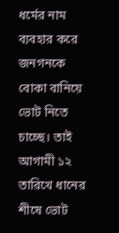ধর্মের নাম ব্যবহার করে জনগনকে বোকা বানিয়ে ভোট নিতে চাচ্ছে। তাই আগামী ১২ তারিখে ধানের শীষে ভোট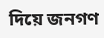দিয়ে জনগণ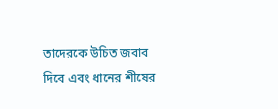তাদেরকে উচিত জবাব দিবে এবং ধানের শীষের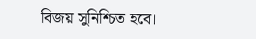বিজয় সুনিশ্চিত হবে।